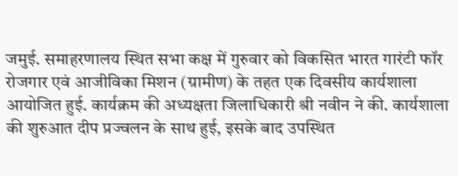जमुई. समाहरणालय स्थित सभा कक्ष में गुरुवार को विकसित भारत गारंटी फॉर रोजगार एवं आजीविका मिशन (ग्रामीण) के तहत एक दिवसीय कार्यशाला आयोजित हुई. कार्यक्रम की अध्यक्षता जिलाधिकारी श्री नवीन ने की. कार्यशाला की शुरुआत दीप प्रज्वलन के साथ हुई, इसके बाद उपस्थित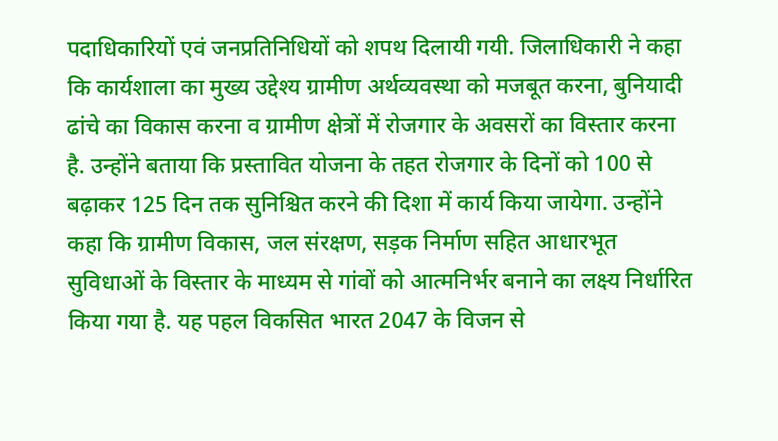पदाधिकारियों एवं जनप्रतिनिधियों को शपथ दिलायी गयी. जिलाधिकारी ने कहा कि कार्यशाला का मुख्य उद्देश्य ग्रामीण अर्थव्यवस्था को मजबूत करना, बुनियादी ढांचे का विकास करना व ग्रामीण क्षेत्रों में रोजगार के अवसरों का विस्तार करना है. उन्होंने बताया कि प्रस्तावित योजना के तहत रोजगार के दिनों को 100 से बढ़ाकर 125 दिन तक सुनिश्चित करने की दिशा में कार्य किया जायेगा. उन्होंने कहा कि ग्रामीण विकास, जल संरक्षण, सड़क निर्माण सहित आधारभूत सुविधाओं के विस्तार के माध्यम से गांवों को आत्मनिर्भर बनाने का लक्ष्य निर्धारित किया गया है. यह पहल विकसित भारत 2047 के विजन से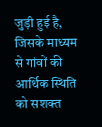जुड़ी हुई है, जिसके माध्यम से गांवों की आर्थिक स्थिति को सशक्त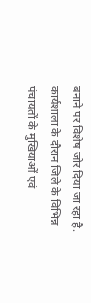बनाने पर विशेष जोर दिया जा रहा है. कार्यशाला के दौरान जिले के विभिन्न पंचायतों के मुखियाओं एवं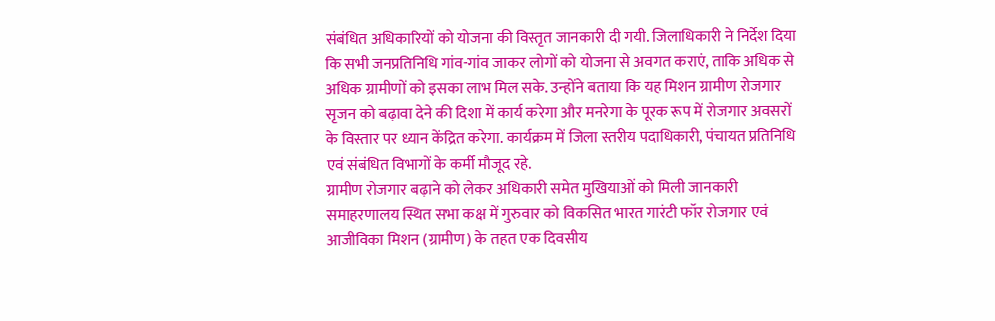संबंधित अधिकारियों को योजना की विस्तृत जानकारी दी गयी. जिलाधिकारी ने निर्देश दिया कि सभी जनप्रतिनिधि गांव-गांव जाकर लोगों को योजना से अवगत कराएं, ताकि अधिक से अधिक ग्रामीणों को इसका लाभ मिल सके. उन्होंने बताया कि यह मिशन ग्रामीण रोजगार सृजन को बढ़ावा देने की दिशा में कार्य करेगा और मनरेगा के पूरक रूप में रोजगार अवसरों के विस्तार पर ध्यान केंद्रित करेगा. कार्यक्रम में जिला स्तरीय पदाधिकारी, पंचायत प्रतिनिधि एवं संबंधित विभागों के कर्मी मौजूद रहे.
ग्रामीण रोजगार बढ़ाने को लेकर अधिकारी समेत मुखियाओं को मिली जानकारी
समाहरणालय स्थित सभा कक्ष में गुरुवार को विकसित भारत गारंटी फॉर रोजगार एवं आजीविका मिशन (ग्रामीण) के तहत एक दिवसीय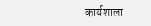कार्यशाला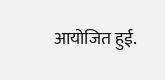आयोजित हुई.